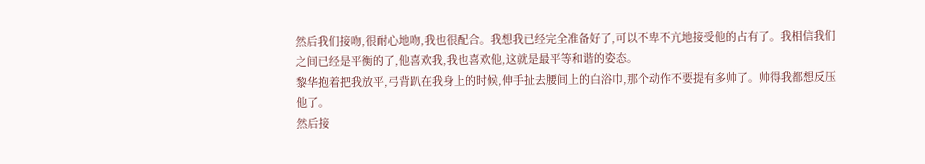然后我们接吻,很耐心地吻,我也很配合。我想我已经完全准备好了,可以不卑不亢地接受他的占有了。我相信我们之间已经是平衡的了,他喜欢我,我也喜欢他,这就是最平等和谐的姿态。
黎华抱着把我放平,弓背趴在我身上的时候,伸手扯去腰间上的白浴巾,那个动作不要提有多帅了。帅得我都想反压他了。
然后接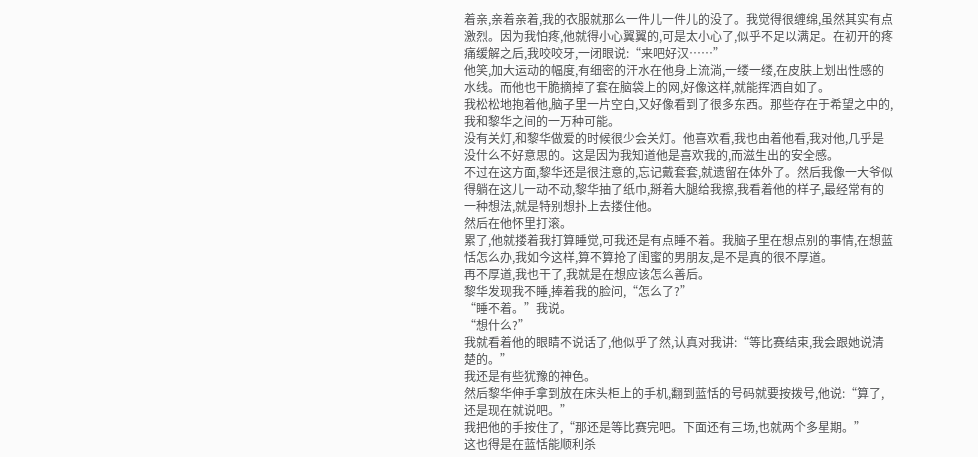着亲,亲着亲着,我的衣服就那么一件儿一件儿的没了。我觉得很缠绵,虽然其实有点激烈。因为我怕疼,他就得小心翼翼的,可是太小心了,似乎不足以满足。在初开的疼痛缓解之后,我咬咬牙,一闭眼说:“来吧好汉……”
他笑,加大运动的幅度,有细密的汗水在他身上流淌,一缕一缕,在皮肤上划出性感的水线。而他也干脆摘掉了套在脑袋上的网,好像这样,就能挥洒自如了。
我松松地抱着他,脑子里一片空白,又好像看到了很多东西。那些存在于希望之中的,我和黎华之间的一万种可能。
没有关灯,和黎华做爱的时候很少会关灯。他喜欢看,我也由着他看,我对他,几乎是没什么不好意思的。这是因为我知道他是喜欢我的,而滋生出的安全感。
不过在这方面,黎华还是很注意的,忘记戴套套,就遗留在体外了。然后我像一大爷似得躺在这儿一动不动,黎华抽了纸巾,掰着大腿给我擦,我看着他的样子,最经常有的一种想法,就是特别想扑上去搂住他。
然后在他怀里打滚。
累了,他就搂着我打算睡觉,可我还是有点睡不着。我脑子里在想点别的事情,在想蓝恬怎么办,我如今这样,算不算抢了闺蜜的男朋友,是不是真的很不厚道。
再不厚道,我也干了,我就是在想应该怎么善后。
黎华发现我不睡,捧着我的脸问,“怎么了?”
“睡不着。”我说。
“想什么?”
我就看着他的眼睛不说话了,他似乎了然,认真对我讲:“等比赛结束,我会跟她说清楚的。”
我还是有些犹豫的神色。
然后黎华伸手拿到放在床头柜上的手机,翻到蓝恬的号码就要按拨号,他说:“算了,还是现在就说吧。”
我把他的手按住了,“那还是等比赛完吧。下面还有三场,也就两个多星期。”
这也得是在蓝恬能顺利杀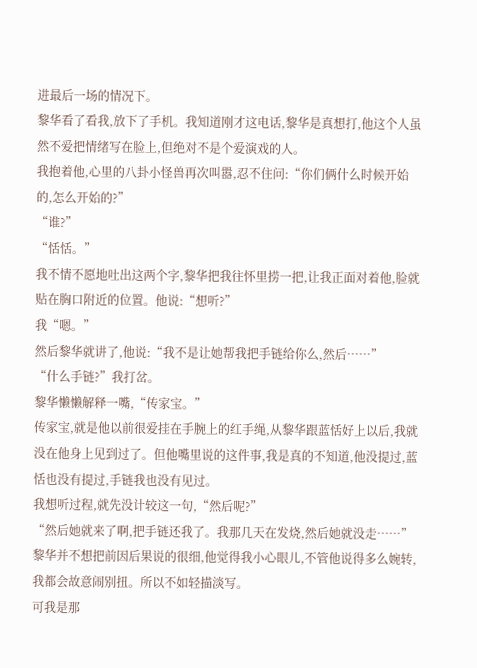进最后一场的情况下。
黎华看了看我,放下了手机。我知道刚才这电话,黎华是真想打,他这个人虽然不爱把情绪写在脸上,但绝对不是个爱演戏的人。
我抱着他,心里的八卦小怪兽再次叫嚣,忍不住问:“你们俩什么时候开始的,怎么开始的?”
“谁?”
“恬恬。”
我不情不愿地吐出这两个字,黎华把我往怀里捞一把,让我正面对着他,脸就贴在胸口附近的位置。他说:“想听?”
我“嗯。”
然后黎华就讲了,他说:“我不是让她帮我把手链给你么,然后……”
“什么手链?”我打岔。
黎华懒懒解释一嘴,“传家宝。”
传家宝,就是他以前很爱挂在手腕上的红手绳,从黎华跟蓝恬好上以后,我就没在他身上见到过了。但他嘴里说的这件事,我是真的不知道,他没提过,蓝恬也没有提过,手链我也没有见过。
我想听过程,就先没计较这一句,“然后呢?”
“然后她就来了啊,把手链还我了。我那几天在发烧,然后她就没走……”
黎华并不想把前因后果说的很细,他觉得我小心眼儿,不管他说得多么婉转,我都会故意闹别扭。所以不如轻描淡写。
可我是那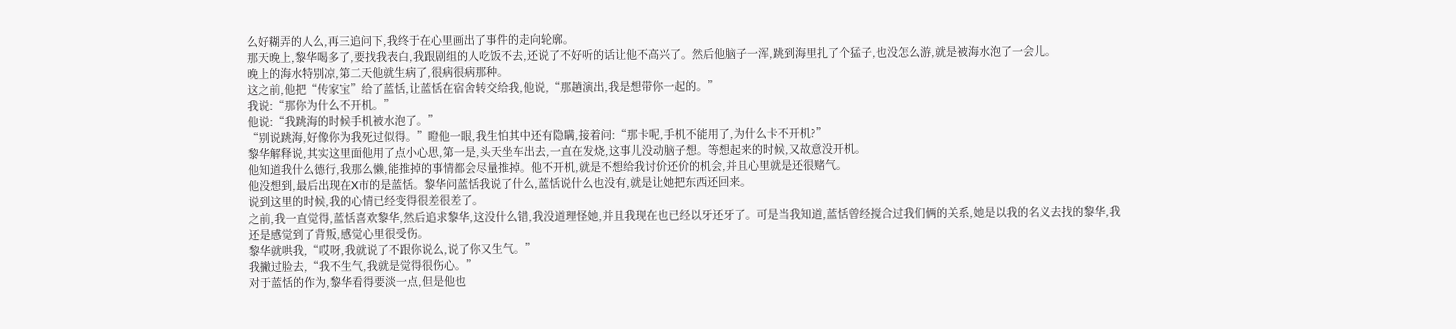么好糊弄的人么,再三追问下,我终于在心里画出了事件的走向轮廓。
那天晚上,黎华喝多了,要找我表白,我跟剧组的人吃饭不去,还说了不好听的话让他不高兴了。然后他脑子一浑,跳到海里扎了个猛子,也没怎么游,就是被海水泡了一会儿。
晚上的海水特别凉,第二天他就生病了,很病很病那种。
这之前,他把“传家宝”给了蓝恬,让蓝恬在宿舍转交给我,他说,“那趟演出,我是想带你一起的。”
我说:“那你为什么不开机。”
他说:“我跳海的时候手机被水泡了。”
“别说跳海,好像你为我死过似得。”瞪他一眼,我生怕其中还有隐瞒,接着问:“那卡呢,手机不能用了,为什么卡不开机?”
黎华解释说,其实这里面他用了点小心思,第一是,头天坐车出去,一直在发烧,这事儿没动脑子想。等想起来的时候,又故意没开机。
他知道我什么德行,我那么懒,能推掉的事情都会尽量推掉。他不开机,就是不想给我讨价还价的机会,并且心里就是还很赌气。
他没想到,最后出现在X市的是蓝恬。黎华问蓝恬我说了什么,蓝恬说什么也没有,就是让她把东西还回来。
说到这里的时候,我的心情已经变得很差很差了。
之前,我一直觉得,蓝恬喜欢黎华,然后追求黎华,这没什么错,我没道理怪她,并且我现在也已经以牙还牙了。可是当我知道,蓝恬曾经搅合过我们俩的关系,她是以我的名义去找的黎华,我还是感觉到了背叛,感觉心里很受伤。
黎华就哄我,“哎呀,我就说了不跟你说么,说了你又生气。”
我撇过脸去,“我不生气,我就是觉得很伤心。”
对于蓝恬的作为,黎华看得要淡一点,但是他也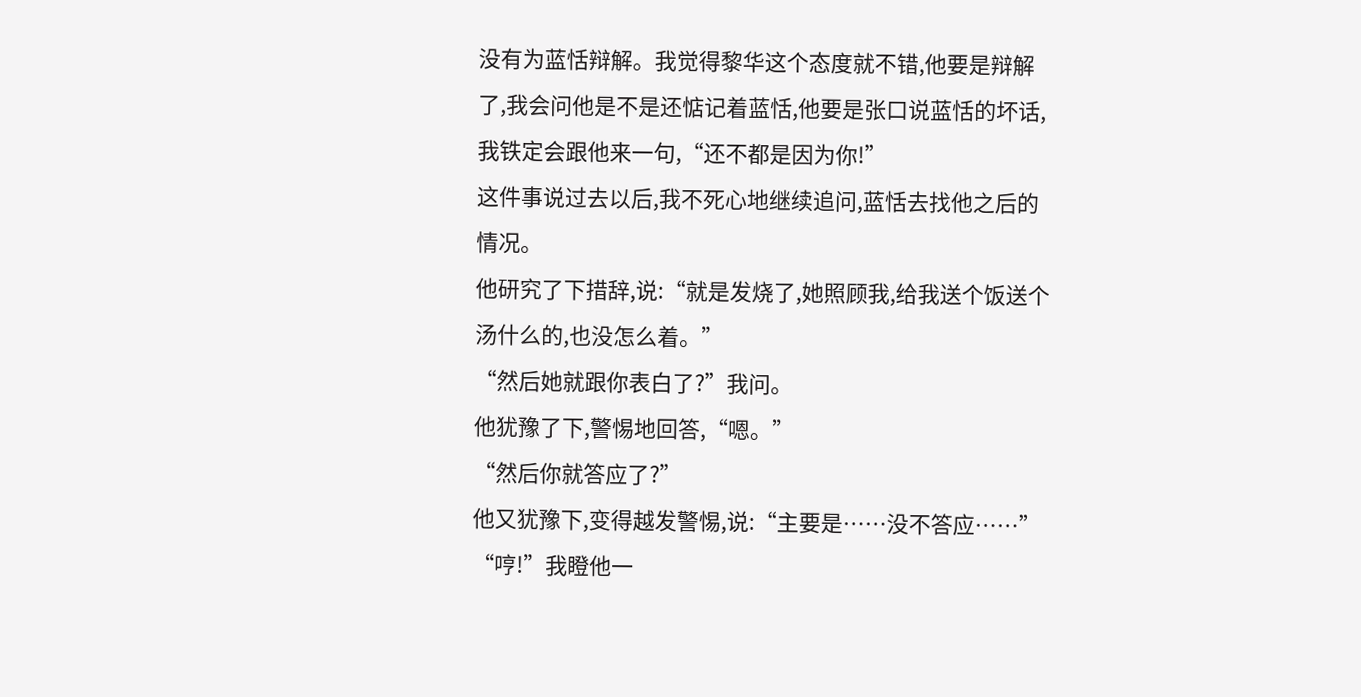没有为蓝恬辩解。我觉得黎华这个态度就不错,他要是辩解了,我会问他是不是还惦记着蓝恬,他要是张口说蓝恬的坏话,我铁定会跟他来一句,“还不都是因为你!”
这件事说过去以后,我不死心地继续追问,蓝恬去找他之后的情况。
他研究了下措辞,说:“就是发烧了,她照顾我,给我送个饭送个汤什么的,也没怎么着。”
“然后她就跟你表白了?”我问。
他犹豫了下,警惕地回答,“嗯。”
“然后你就答应了?”
他又犹豫下,变得越发警惕,说:“主要是……没不答应……”
“哼!”我瞪他一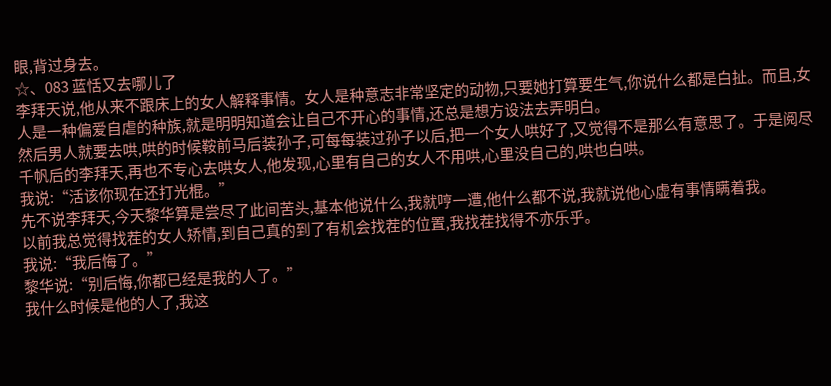眼,背过身去。
☆、083 蓝恬又去哪儿了
李拜天说,他从来不跟床上的女人解释事情。女人是种意志非常坚定的动物,只要她打算要生气,你说什么都是白扯。而且,女人是一种偏爱自虐的种族,就是明明知道会让自己不开心的事情,还总是想方设法去弄明白。
然后男人就要去哄,哄的时候鞍前马后装孙子,可每每装过孙子以后,把一个女人哄好了,又觉得不是那么有意思了。于是阅尽千帆后的李拜天,再也不专心去哄女人,他发现,心里有自己的女人不用哄,心里没自己的,哄也白哄。
我说:“活该你现在还打光棍。”
先不说李拜天,今天黎华算是尝尽了此间苦头,基本他说什么,我就哼一遭,他什么都不说,我就说他心虚有事情瞒着我。
以前我总觉得找茬的女人矫情,到自己真的到了有机会找茬的位置,我找茬找得不亦乐乎。
我说:“我后悔了。”
黎华说:“别后悔,你都已经是我的人了。”
我什么时候是他的人了,我这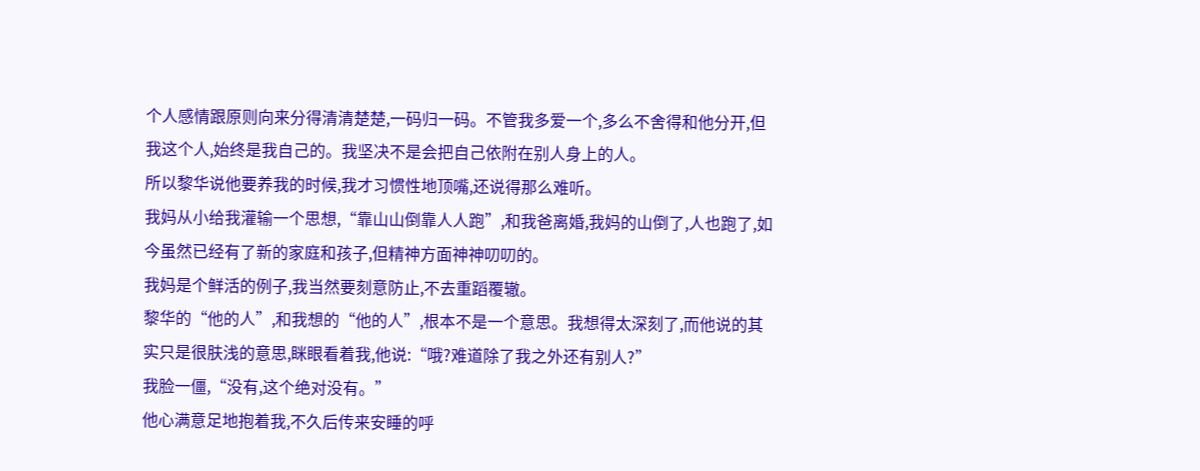个人感情跟原则向来分得清清楚楚,一码归一码。不管我多爱一个,多么不舍得和他分开,但我这个人,始终是我自己的。我坚决不是会把自己依附在别人身上的人。
所以黎华说他要养我的时候,我才习惯性地顶嘴,还说得那么难听。
我妈从小给我灌输一个思想,“靠山山倒靠人人跑”,和我爸离婚,我妈的山倒了,人也跑了,如今虽然已经有了新的家庭和孩子,但精神方面神神叨叨的。
我妈是个鲜活的例子,我当然要刻意防止,不去重蹈覆辙。
黎华的“他的人”,和我想的“他的人”,根本不是一个意思。我想得太深刻了,而他说的其实只是很肤浅的意思,眯眼看着我,他说:“哦?难道除了我之外还有别人?”
我脸一僵,“没有,这个绝对没有。”
他心满意足地抱着我,不久后传来安睡的呼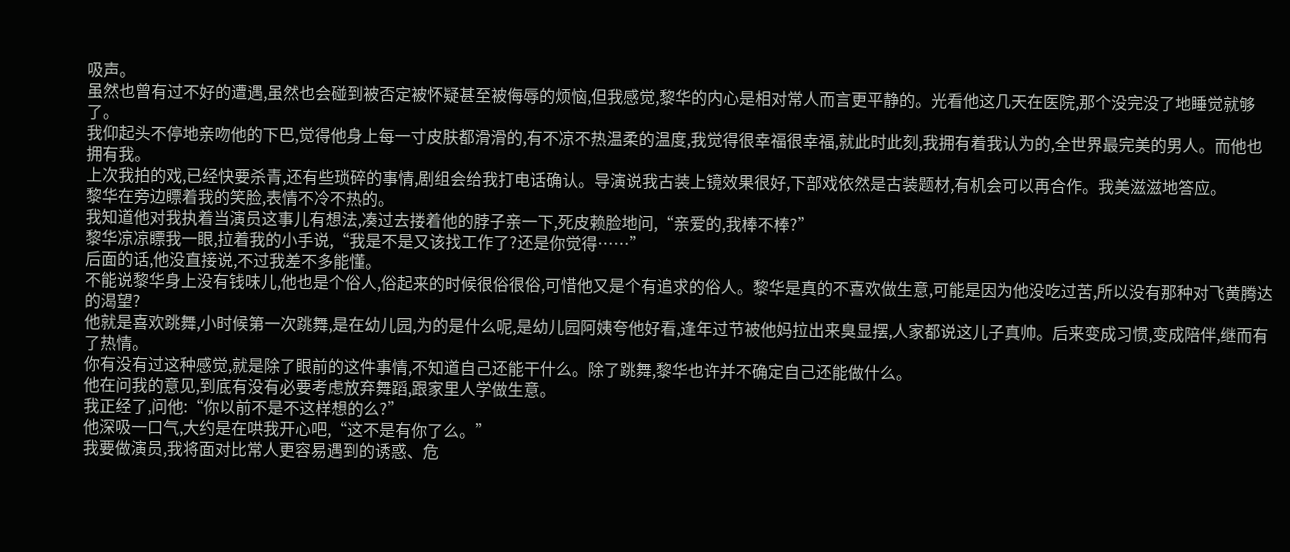吸声。
虽然也曾有过不好的遭遇,虽然也会碰到被否定被怀疑甚至被侮辱的烦恼,但我感觉,黎华的内心是相对常人而言更平静的。光看他这几天在医院,那个没完没了地睡觉就够了。
我仰起头不停地亲吻他的下巴,觉得他身上每一寸皮肤都滑滑的,有不凉不热温柔的温度,我觉得很幸福很幸福,就此时此刻,我拥有着我认为的,全世界最完美的男人。而他也拥有我。
上次我拍的戏,已经快要杀青,还有些琐碎的事情,剧组会给我打电话确认。导演说我古装上镜效果很好,下部戏依然是古装题材,有机会可以再合作。我美滋滋地答应。
黎华在旁边瞟着我的笑脸,表情不冷不热的。
我知道他对我执着当演员这事儿有想法,凑过去搂着他的脖子亲一下,死皮赖脸地问,“亲爱的,我棒不棒?”
黎华凉凉瞟我一眼,拉着我的小手说,“我是不是又该找工作了?还是你觉得……”
后面的话,他没直接说,不过我差不多能懂。
不能说黎华身上没有钱味儿,他也是个俗人,俗起来的时候很俗很俗,可惜他又是个有追求的俗人。黎华是真的不喜欢做生意,可能是因为他没吃过苦,所以没有那种对飞黄腾达的渴望?
他就是喜欢跳舞,小时候第一次跳舞,是在幼儿园,为的是什么呢,是幼儿园阿姨夸他好看,逢年过节被他妈拉出来臭显摆,人家都说这儿子真帅。后来变成习惯,变成陪伴,继而有了热情。
你有没有过这种感觉,就是除了眼前的这件事情,不知道自己还能干什么。除了跳舞,黎华也许并不确定自己还能做什么。
他在问我的意见,到底有没有必要考虑放弃舞蹈,跟家里人学做生意。
我正经了,问他:“你以前不是不这样想的么?”
他深吸一口气,大约是在哄我开心吧,“这不是有你了么。”
我要做演员,我将面对比常人更容易遇到的诱惑、危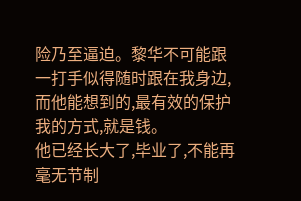险乃至逼迫。黎华不可能跟一打手似得随时跟在我身边,而他能想到的,最有效的保护我的方式,就是钱。
他已经长大了,毕业了,不能再毫无节制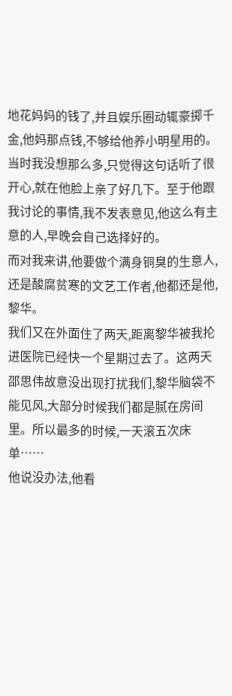地花妈妈的钱了,并且娱乐圈动辄豪掷千金,他妈那点钱,不够给他养小明星用的。
当时我没想那么多,只觉得这句话听了很开心,就在他脸上亲了好几下。至于他跟我讨论的事情,我不发表意见,他这么有主意的人,早晚会自己选择好的。
而对我来讲,他要做个满身铜臭的生意人,还是酸腐贫寒的文艺工作者,他都还是他,黎华。
我们又在外面住了两天,距离黎华被我抡进医院已经快一个星期过去了。这两天邵思伟故意没出现打扰我们,黎华脑袋不能见风,大部分时候我们都是腻在房间里。所以最多的时候,一天滚五次床单……
他说没办法,他看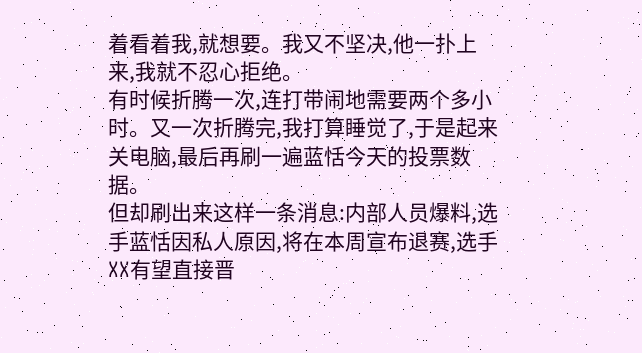着看着我,就想要。我又不坚决,他一扑上来,我就不忍心拒绝。
有时候折腾一次,连打带闹地需要两个多小时。又一次折腾完,我打算睡觉了,于是起来关电脑,最后再刷一遍蓝恬今天的投票数据。
但却刷出来这样一条消息:内部人员爆料,选手蓝恬因私人原因,将在本周宣布退赛,选手XX有望直接晋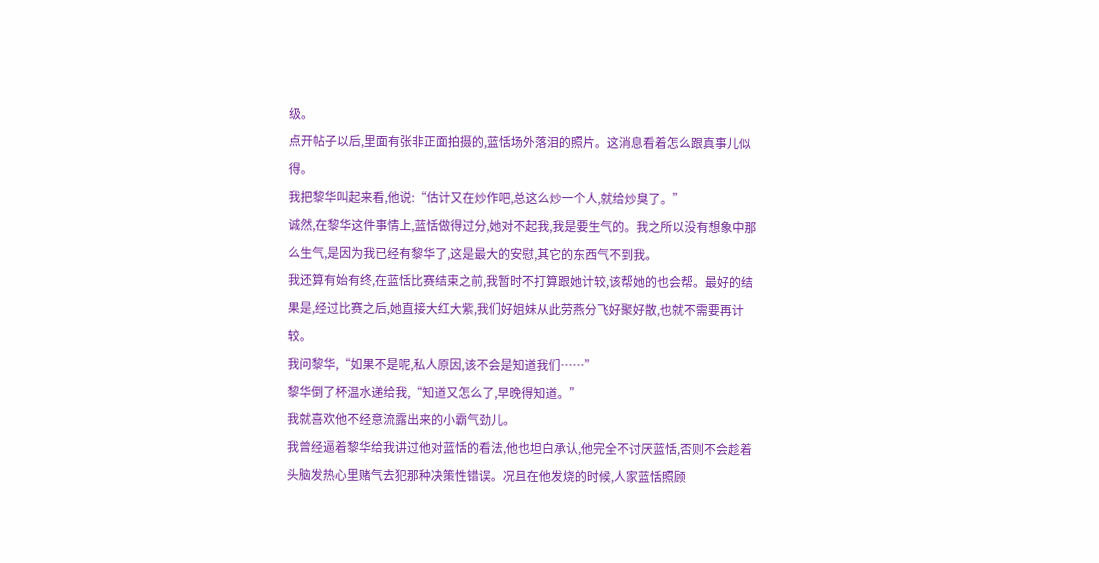级。
点开帖子以后,里面有张非正面拍摄的,蓝恬场外落泪的照片。这消息看着怎么跟真事儿似得。
我把黎华叫起来看,他说:“估计又在炒作吧,总这么炒一个人,就给炒臭了。”
诚然,在黎华这件事情上,蓝恬做得过分,她对不起我,我是要生气的。我之所以没有想象中那么生气,是因为我已经有黎华了,这是最大的安慰,其它的东西气不到我。
我还算有始有终,在蓝恬比赛结束之前,我暂时不打算跟她计较,该帮她的也会帮。最好的结果是,经过比赛之后,她直接大红大紫,我们好姐妹从此劳燕分飞好聚好散,也就不需要再计较。
我问黎华,“如果不是呢,私人原因,该不会是知道我们……”
黎华倒了杯温水递给我,“知道又怎么了,早晚得知道。”
我就喜欢他不经意流露出来的小霸气劲儿。
我曾经逼着黎华给我讲过他对蓝恬的看法,他也坦白承认,他完全不讨厌蓝恬,否则不会趁着头脑发热心里赌气去犯那种决策性错误。况且在他发烧的时候,人家蓝恬照顾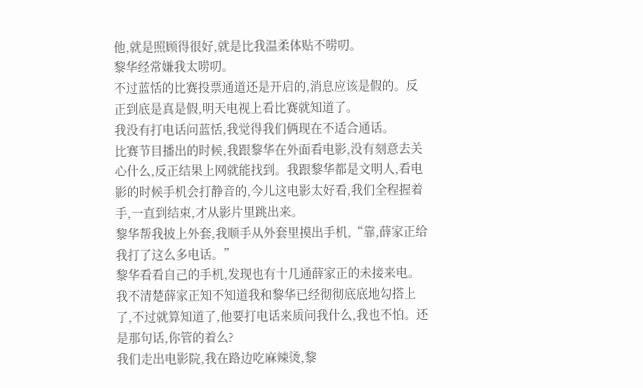他,就是照顾得很好,就是比我温柔体贴不唠叨。
黎华经常嫌我太唠叨。
不过蓝恬的比赛投票通道还是开启的,消息应该是假的。反正到底是真是假,明天电视上看比赛就知道了。
我没有打电话问蓝恬,我觉得我们俩现在不适合通话。
比赛节目播出的时候,我跟黎华在外面看电影,没有刻意去关心什么,反正结果上网就能找到。我跟黎华都是文明人,看电影的时候手机会打静音的,今儿这电影太好看,我们全程握着手,一直到结束,才从影片里跳出来。
黎华帮我披上外套,我顺手从外套里摸出手机,“靠,薛家正给我打了这么多电话。”
黎华看看自己的手机,发现也有十几通薛家正的未接来电。
我不清楚薛家正知不知道我和黎华已经彻彻底底地勾搭上了,不过就算知道了,他要打电话来质问我什么,我也不怕。还是那句话,你管的着么?
我们走出电影院,我在路边吃麻辣烫,黎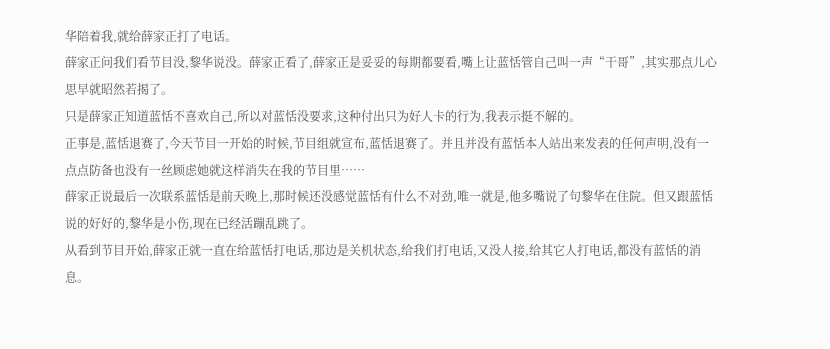华陪着我,就给薛家正打了电话。
薛家正问我们看节目没,黎华说没。薛家正看了,薛家正是妥妥的每期都要看,嘴上让蓝恬管自己叫一声“干哥”,其实那点儿心思早就昭然若揭了。
只是薛家正知道蓝恬不喜欢自己,所以对蓝恬没要求,这种付出只为好人卡的行为,我表示挺不解的。
正事是,蓝恬退赛了,今天节目一开始的时候,节目组就宣布,蓝恬退赛了。并且并没有蓝恬本人站出来发表的任何声明,没有一点点防备也没有一丝顾虑她就这样消失在我的节目里……
薛家正说最后一次联系蓝恬是前天晚上,那时候还没感觉蓝恬有什么不对劲,唯一就是,他多嘴说了句黎华在住院。但又跟蓝恬说的好好的,黎华是小伤,现在已经活蹦乱跳了。
从看到节目开始,薛家正就一直在给蓝恬打电话,那边是关机状态,给我们打电话,又没人接,给其它人打电话,都没有蓝恬的消息。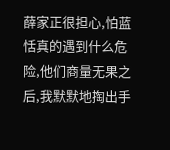薛家正很担心,怕蓝恬真的遇到什么危险,他们商量无果之后,我默默地掏出手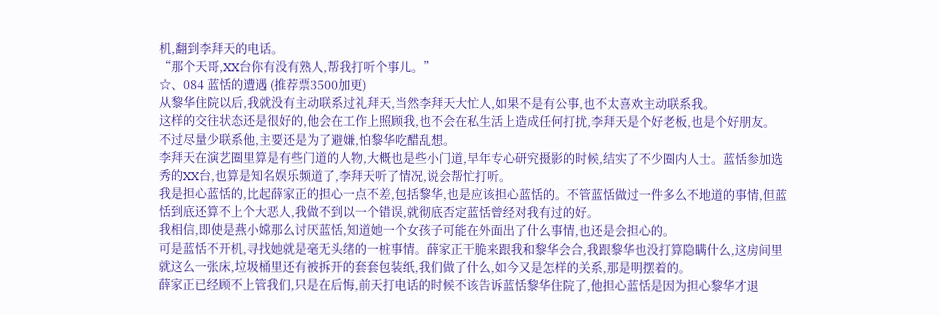机,翻到李拜天的电话。
“那个天哥,XX台你有没有熟人,帮我打听个事儿。”
☆、084 蓝恬的遭遇 (推荐票3500加更)
从黎华住院以后,我就没有主动联系过礼拜天,当然李拜天大忙人,如果不是有公事,也不太喜欢主动联系我。
这样的交往状态还是很好的,他会在工作上照顾我,也不会在私生活上造成任何打扰,李拜天是个好老板,也是个好朋友。
不过尽量少联系他,主要还是为了避嫌,怕黎华吃醋乱想。
李拜天在演艺圈里算是有些门道的人物,大概也是些小门道,早年专心研究摄影的时候,结实了不少圈内人士。蓝恬参加选秀的XX台,也算是知名娱乐频道了,李拜天听了情况,说会帮忙打听。
我是担心蓝恬的,比起薛家正的担心一点不差,包括黎华,也是应该担心蓝恬的。不管蓝恬做过一件多么不地道的事情,但蓝恬到底还算不上个大恶人,我做不到以一个错误,就彻底否定蓝恬曾经对我有过的好。
我相信,即使是燕小嫦那么讨厌蓝恬,知道她一个女孩子可能在外面出了什么事情,也还是会担心的。
可是蓝恬不开机,寻找她就是毫无头绪的一桩事情。薛家正干脆来跟我和黎华会合,我跟黎华也没打算隐瞒什么,这房间里就这么一张床,垃圾桶里还有被拆开的套套包装纸,我们做了什么,如今又是怎样的关系,那是明摆着的。
薛家正已经顾不上管我们,只是在后悔,前天打电话的时候不该告诉蓝恬黎华住院了,他担心蓝恬是因为担心黎华才退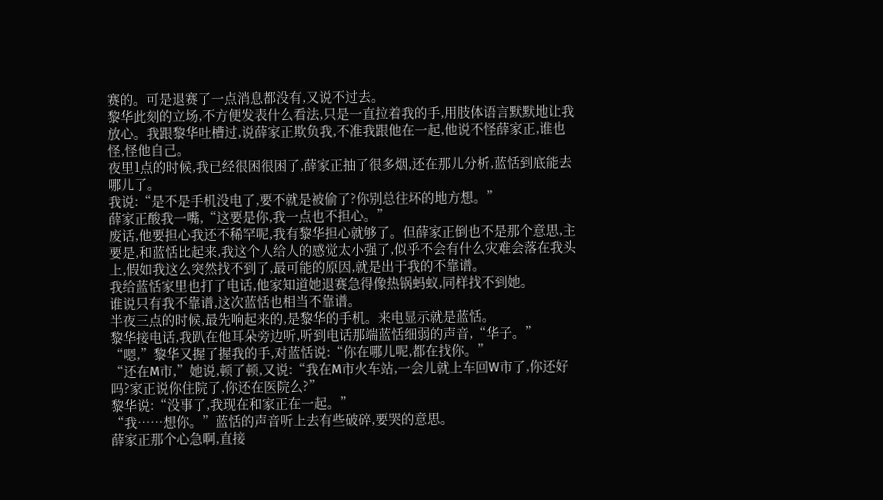赛的。可是退赛了一点消息都没有,又说不过去。
黎华此刻的立场,不方便发表什么看法,只是一直拉着我的手,用肢体语言默默地让我放心。我跟黎华吐槽过,说薛家正欺负我,不准我跟他在一起,他说不怪薛家正,谁也怪,怪他自己。
夜里1点的时候,我已经很困很困了,薛家正抽了很多烟,还在那儿分析,蓝恬到底能去哪儿了。
我说:“是不是手机没电了,要不就是被偷了?你别总往坏的地方想。”
薛家正酸我一嘴,“这要是你,我一点也不担心。”
废话,他要担心我还不稀罕呢,我有黎华担心就够了。但薛家正倒也不是那个意思,主要是,和蓝恬比起来,我这个人给人的感觉太小强了,似乎不会有什么灾难会落在我头上,假如我这么突然找不到了,最可能的原因,就是出于我的不靠谱。
我给蓝恬家里也打了电话,他家知道她退赛急得像热锅蚂蚁,同样找不到她。
谁说只有我不靠谱,这次蓝恬也相当不靠谱。
半夜三点的时候,最先响起来的,是黎华的手机。来电显示就是蓝恬。
黎华接电话,我趴在他耳朵旁边听,听到电话那端蓝恬细弱的声音,“华子。”
“嗯,”黎华又握了握我的手,对蓝恬说:“你在哪儿呢,都在找你。”
“还在M市,”她说,顿了顿,又说:“我在M市火车站,一会儿就上车回W市了,你还好吗?家正说你住院了,你还在医院么?”
黎华说:“没事了,我现在和家正在一起。”
“我……想你。”蓝恬的声音听上去有些破碎,要哭的意思。
薛家正那个心急啊,直接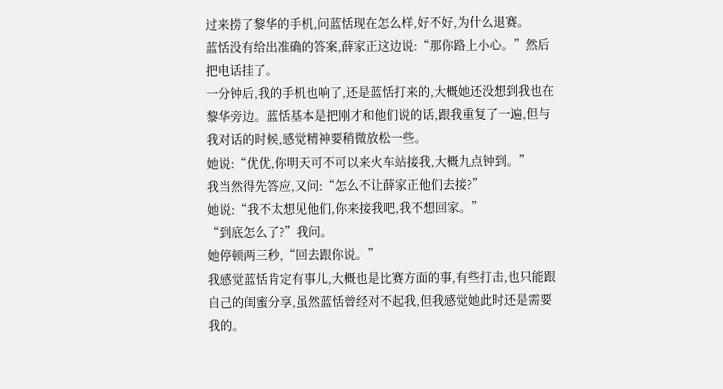过来捞了黎华的手机,问蓝恬现在怎么样,好不好,为什么退赛。
蓝恬没有给出准确的答案,薛家正这边说:“那你路上小心。”然后把电话挂了。
一分钟后,我的手机也响了,还是蓝恬打来的,大概她还没想到我也在黎华旁边。蓝恬基本是把刚才和他们说的话,跟我重复了一遍,但与我对话的时候,感觉精神要稍微放松一些。
她说:“优优,你明天可不可以来火车站接我,大概九点钟到。”
我当然得先答应,又问:“怎么不让薛家正他们去接?”
她说:“我不太想见他们,你来接我吧,我不想回家。”
“到底怎么了?”我问。
她停顿两三秒,“回去跟你说。”
我感觉蓝恬肯定有事儿,大概也是比赛方面的事,有些打击,也只能跟自己的闺蜜分享,虽然蓝恬曾经对不起我,但我感觉她此时还是需要我的。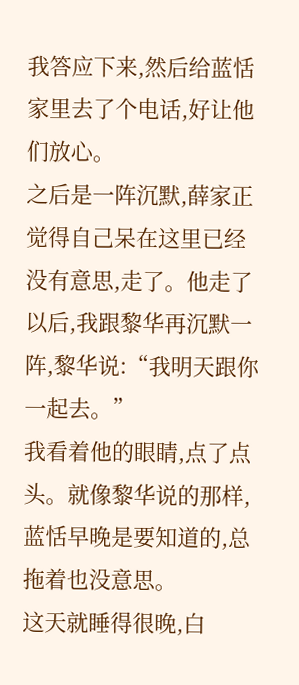我答应下来,然后给蓝恬家里去了个电话,好让他们放心。
之后是一阵沉默,薛家正觉得自己呆在这里已经没有意思,走了。他走了以后,我跟黎华再沉默一阵,黎华说:“我明天跟你一起去。”
我看着他的眼睛,点了点头。就像黎华说的那样,蓝恬早晚是要知道的,总拖着也没意思。
这天就睡得很晚,白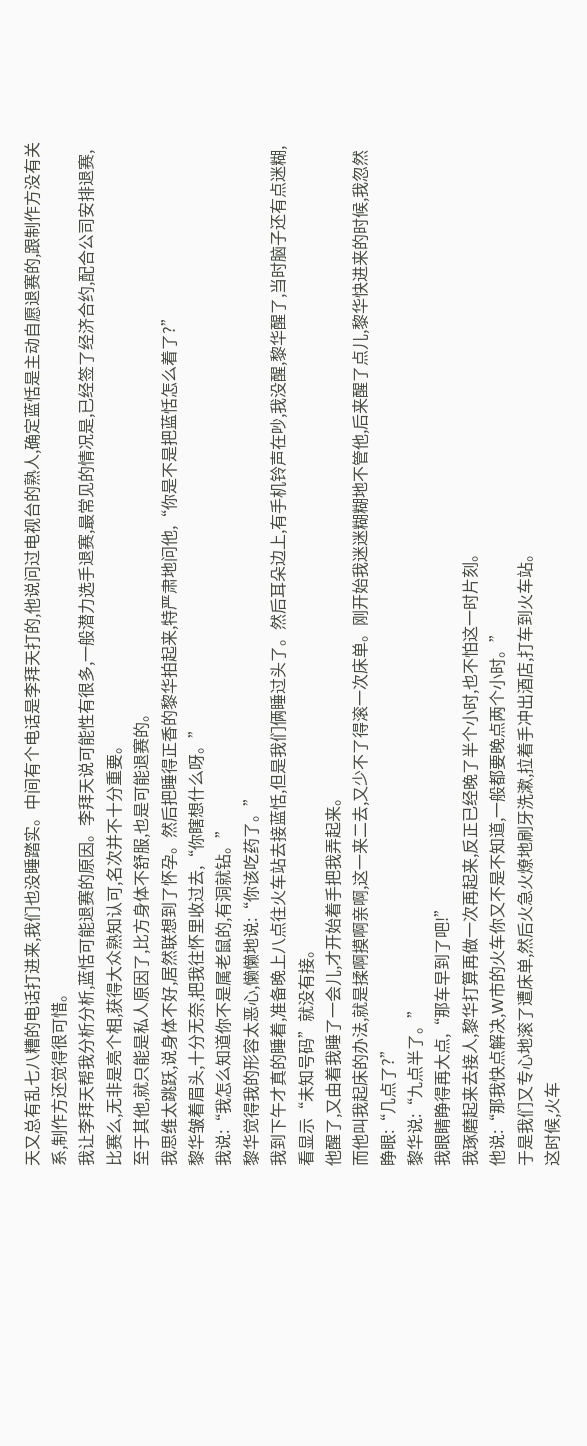天又总有乱七八糟的电话打进来,我们也没睡踏实。中间有个电话是李拜天打的,他说问过电视台的熟人,确定蓝恬是主动自愿退赛的,跟制作方没有关系,制作方还觉得很可惜。
我让李拜天帮我分析分析,蓝恬可能退赛的原因。李拜天说可能性有很多,一般潜力选手退赛,最常见的情况是,已经签了经济合约,配合公司安排退赛,比赛么,无非是亮个相,获得大众熟知认可,名次并不十分重要。
至于其他,就只能是私人原因了,比方身体不舒服,也是可能退赛的。
我思维太跳跃,说身体不好,居然联想到了怀孕。然后把睡得正香的黎华拍起来,特严肃地问他,“你是不是把蓝恬怎么着了?”
黎华皱着眉头,十分无奈,把我往怀里收过去,“你瞎想什么呀。”
我说:“我怎么知道你不是属老鼠的,有洞就钻。”
黎华觉得我的形容太恶心,懒懒地说:“你该吃药了。”
我到下午才真的睡着,准备晚上八点往火车站去接蓝恬,但是我们俩睡过头了。然后耳朵边上,有手机铃声在吵,我没醒,黎华醒了,当时脑子还有点迷糊,看显示“未知号码”就没有接。
他醒了,又由着我睡了一会儿,才开始着手把我弄起来。
而他叫我起床的办法,就是揉啊摸啊亲啊,这一来二去,又少不了得滚一次床单。刚开始我迷迷糊糊地不管他,后来醒了点儿,黎华快进来的时候,我忽然睁眼:“几点了?”
黎华说:“九点半了。”
我眼睛睁得再大点,“那车早到了吧!”
我琢磨起来去接人,黎华打算再做一次再起来,反正已经晚了半个小时,也不怕这一时片刻。
他说:“那我快点解决,W市的火车你又不是不知道,一般都要晚点两个小时。”
于是我们又专心地滚了遭床单,然后火急火燎地刷牙洗漱,拉着手冲出酒店,打车到火车站。
这时候,火车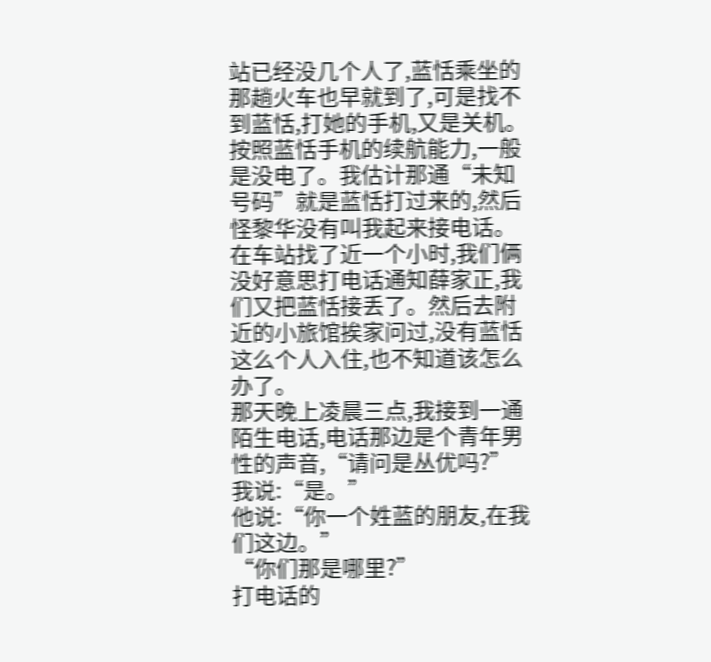站已经没几个人了,蓝恬乘坐的那趟火车也早就到了,可是找不到蓝恬,打她的手机,又是关机。
按照蓝恬手机的续航能力,一般是没电了。我估计那通“未知号码”就是蓝恬打过来的,然后怪黎华没有叫我起来接电话。
在车站找了近一个小时,我们俩没好意思打电话通知薛家正,我们又把蓝恬接丢了。然后去附近的小旅馆挨家问过,没有蓝恬这么个人入住,也不知道该怎么办了。
那天晚上凌晨三点,我接到一通陌生电话,电话那边是个青年男性的声音,“请问是丛优吗?”
我说:“是。”
他说:“你一个姓蓝的朋友,在我们这边。”
“你们那是哪里?”
打电话的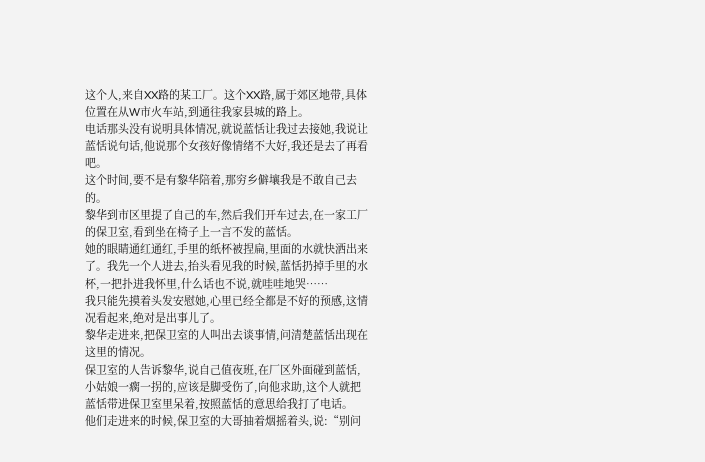这个人,来自XX路的某工厂。这个XX路,属于郊区地带,具体位置在从W市火车站,到通往我家县城的路上。
电话那头没有说明具体情况,就说蓝恬让我过去接她,我说让蓝恬说句话,他说那个女孩好像情绪不大好,我还是去了再看吧。
这个时间,要不是有黎华陪着,那穷乡僻壤我是不敢自己去的。
黎华到市区里提了自己的车,然后我们开车过去,在一家工厂的保卫室,看到坐在椅子上一言不发的蓝恬。
她的眼睛通红通红,手里的纸杯被捏扁,里面的水就快洒出来了。我先一个人进去,抬头看见我的时候,蓝恬扔掉手里的水杯,一把扑进我怀里,什么话也不说,就哇哇地哭……
我只能先摸着头发安慰她,心里已经全都是不好的预感,这情况看起来,绝对是出事儿了。
黎华走进来,把保卫室的人叫出去谈事情,问清楚蓝恬出现在这里的情况。
保卫室的人告诉黎华,说自己值夜班,在厂区外面碰到蓝恬,小姑娘一瘸一拐的,应该是脚受伤了,向他求助,这个人就把蓝恬带进保卫室里呆着,按照蓝恬的意思给我打了电话。
他们走进来的时候,保卫室的大哥抽着烟摇着头,说:“别问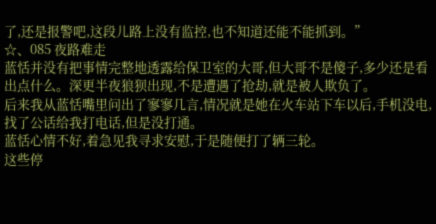了,还是报警吧,这段儿路上没有监控,也不知道还能不能抓到。”
☆、085 夜路难走
蓝恬并没有把事情完整地透露给保卫室的大哥,但大哥不是傻子,多少还是看出点什么。深更半夜狼狈出现,不是遭遇了抢劫,就是被人欺负了。
后来我从蓝恬嘴里问出了寥寥几言,情况就是她在火车站下车以后,手机没电,找了公话给我打电话,但是没打通。
蓝恬心情不好,着急见我寻求安慰,于是随便打了辆三轮。
这些停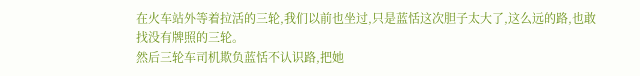在火车站外等着拉活的三轮,我们以前也坐过,只是蓝恬这次胆子太大了,这么远的路,也敢找没有牌照的三轮。
然后三轮车司机欺负蓝恬不认识路,把她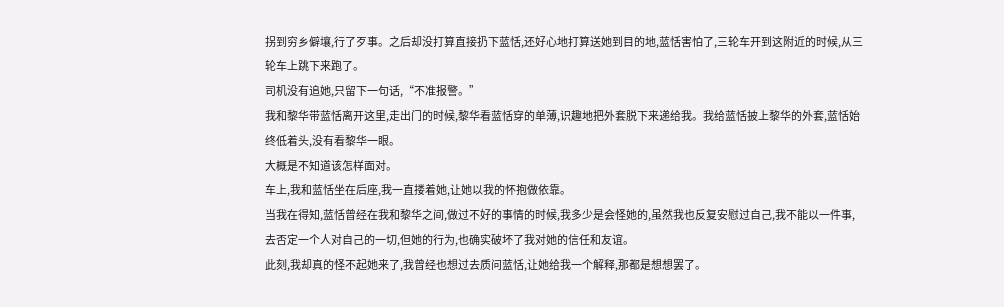拐到穷乡僻壤,行了歹事。之后却没打算直接扔下蓝恬,还好心地打算送她到目的地,蓝恬害怕了,三轮车开到这附近的时候,从三轮车上跳下来跑了。
司机没有追她,只留下一句话,“不准报警。”
我和黎华带蓝恬离开这里,走出门的时候,黎华看蓝恬穿的单薄,识趣地把外套脱下来递给我。我给蓝恬披上黎华的外套,蓝恬始终低着头,没有看黎华一眼。
大概是不知道该怎样面对。
车上,我和蓝恬坐在后座,我一直搂着她,让她以我的怀抱做依靠。
当我在得知,蓝恬曾经在我和黎华之间,做过不好的事情的时候,我多少是会怪她的,虽然我也反复安慰过自己,我不能以一件事,去否定一个人对自己的一切,但她的行为,也确实破坏了我对她的信任和友谊。
此刻,我却真的怪不起她来了,我曾经也想过去质问蓝恬,让她给我一个解释,那都是想想罢了。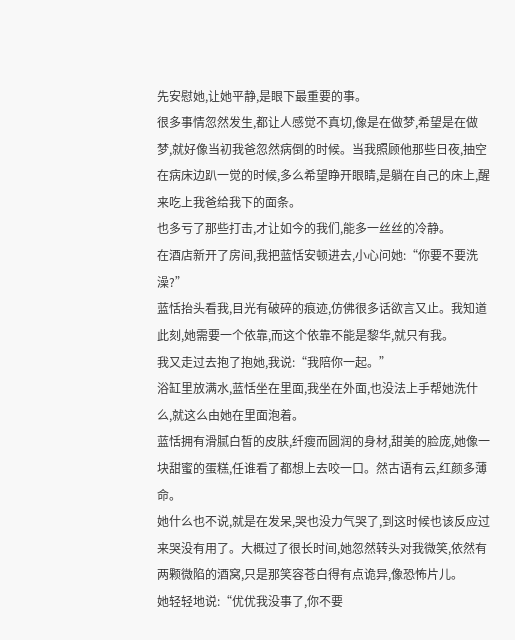先安慰她,让她平静,是眼下最重要的事。
很多事情忽然发生,都让人感觉不真切,像是在做梦,希望是在做梦,就好像当初我爸忽然病倒的时候。当我照顾他那些日夜,抽空在病床边趴一觉的时候,多么希望睁开眼睛,是躺在自己的床上,醒来吃上我爸给我下的面条。
也多亏了那些打击,才让如今的我们,能多一丝丝的冷静。
在酒店新开了房间,我把蓝恬安顿进去,小心问她:“你要不要洗澡?”
蓝恬抬头看我,目光有破碎的痕迹,仿佛很多话欲言又止。我知道此刻,她需要一个依靠,而这个依靠不能是黎华,就只有我。
我又走过去抱了抱她,我说:“我陪你一起。”
浴缸里放满水,蓝恬坐在里面,我坐在外面,也没法上手帮她洗什么,就这么由她在里面泡着。
蓝恬拥有滑腻白皙的皮肤,纤瘦而圆润的身材,甜美的脸庞,她像一块甜蜜的蛋糕,任谁看了都想上去咬一口。然古语有云,红颜多薄命。
她什么也不说,就是在发呆,哭也没力气哭了,到这时候也该反应过来哭没有用了。大概过了很长时间,她忽然转头对我微笑,依然有两颗微陷的酒窝,只是那笑容苍白得有点诡异,像恐怖片儿。
她轻轻地说:“优优我没事了,你不要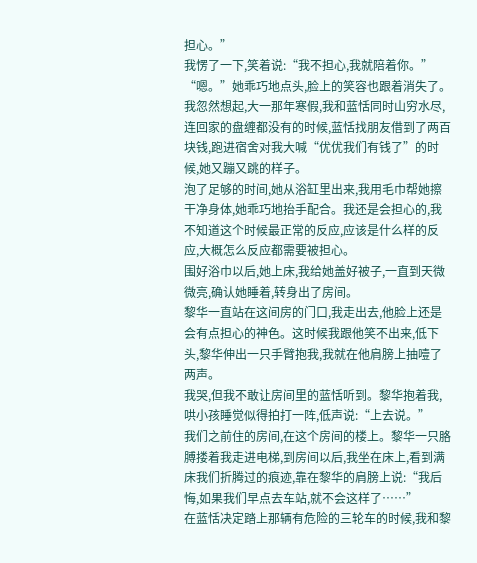担心。”
我愣了一下,笑着说:“我不担心,我就陪着你。”
“嗯。”她乖巧地点头,脸上的笑容也跟着消失了。
我忽然想起,大一那年寒假,我和蓝恬同时山穷水尽,连回家的盘缠都没有的时候,蓝恬找朋友借到了两百块钱,跑进宿舍对我大喊“优优我们有钱了”的时候,她又蹦又跳的样子。
泡了足够的时间,她从浴缸里出来,我用毛巾帮她擦干净身体,她乖巧地抬手配合。我还是会担心的,我不知道这个时候最正常的反应,应该是什么样的反应,大概怎么反应都需要被担心。
围好浴巾以后,她上床,我给她盖好被子,一直到天微微亮,确认她睡着,转身出了房间。
黎华一直站在这间房的门口,我走出去,他脸上还是会有点担心的神色。这时候我跟他笑不出来,低下头,黎华伸出一只手臂抱我,我就在他肩膀上抽噎了两声。
我哭,但我不敢让房间里的蓝恬听到。黎华抱着我,哄小孩睡觉似得拍打一阵,低声说:“上去说。”
我们之前住的房间,在这个房间的楼上。黎华一只胳膊搂着我走进电梯,到房间以后,我坐在床上,看到满床我们折腾过的痕迹,靠在黎华的肩膀上说:“我后悔,如果我们早点去车站,就不会这样了……”
在蓝恬决定踏上那辆有危险的三轮车的时候,我和黎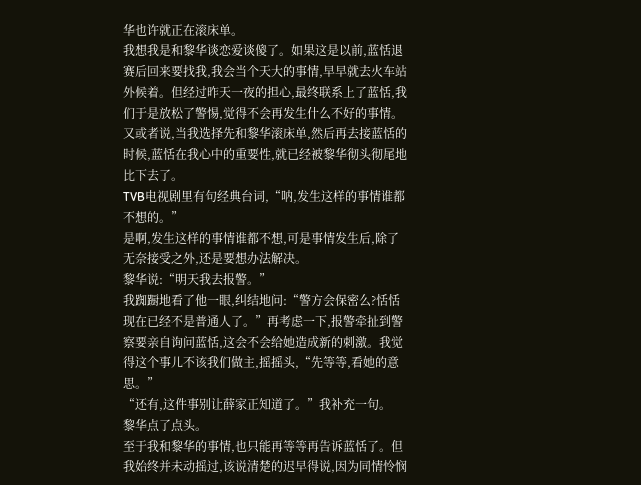华也许就正在滚床单。
我想我是和黎华谈恋爱谈傻了。如果这是以前,蓝恬退赛后回来要找我,我会当个天大的事情,早早就去火车站外候着。但经过昨天一夜的担心,最终联系上了蓝恬,我们于是放松了警惕,觉得不会再发生什么不好的事情。
又或者说,当我选择先和黎华滚床单,然后再去接蓝恬的时候,蓝恬在我心中的重要性,就已经被黎华彻头彻尾地比下去了。
TVB电视剧里有句经典台词,“呐,发生这样的事情谁都不想的。”
是啊,发生这样的事情谁都不想,可是事情发生后,除了无奈接受之外,还是要想办法解决。
黎华说:“明天我去报警。”
我踟蹰地看了他一眼,纠结地问:“警方会保密么?恬恬现在已经不是普通人了。”再考虑一下,报警牵扯到警察要亲自询问蓝恬,这会不会给她造成新的刺激。我觉得这个事儿不该我们做主,摇摇头,“先等等,看她的意思。”
“还有,这件事别让薛家正知道了。”我补充一句。
黎华点了点头。
至于我和黎华的事情,也只能再等等再告诉蓝恬了。但我始终并未动摇过,该说清楚的迟早得说,因为同情怜悯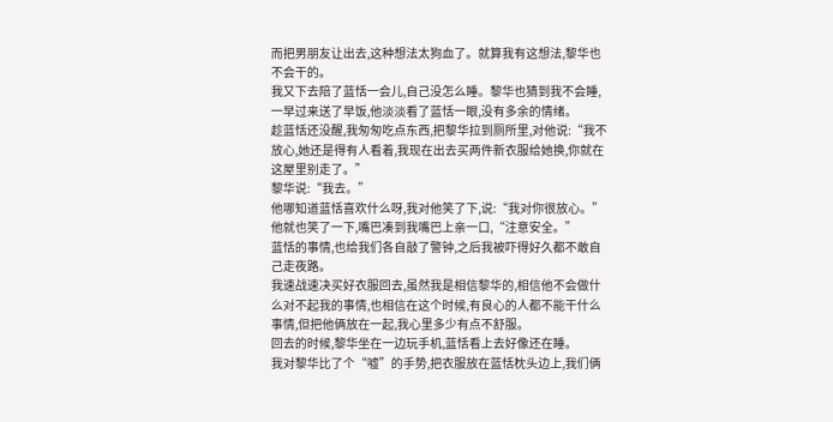而把男朋友让出去,这种想法太狗血了。就算我有这想法,黎华也不会干的。
我又下去陪了蓝恬一会儿,自己没怎么睡。黎华也猜到我不会睡,一早过来送了早饭,他淡淡看了蓝恬一眼,没有多余的情绪。
趁蓝恬还没醒,我匆匆吃点东西,把黎华拉到厕所里,对他说:“我不放心,她还是得有人看着,我现在出去买两件新衣服给她换,你就在这屋里别走了。”
黎华说:“我去。”
他哪知道蓝恬喜欢什么呀,我对他笑了下,说:“我对你很放心。”
他就也笑了一下,嘴巴凑到我嘴巴上亲一口,“注意安全。”
蓝恬的事情,也给我们各自敲了警钟,之后我被吓得好久都不敢自己走夜路。
我速战速决买好衣服回去,虽然我是相信黎华的,相信他不会做什么对不起我的事情,也相信在这个时候,有良心的人都不能干什么事情,但把他俩放在一起,我心里多少有点不舒服。
回去的时候,黎华坐在一边玩手机,蓝恬看上去好像还在睡。
我对黎华比了个“嘘”的手势,把衣服放在蓝恬枕头边上,我们俩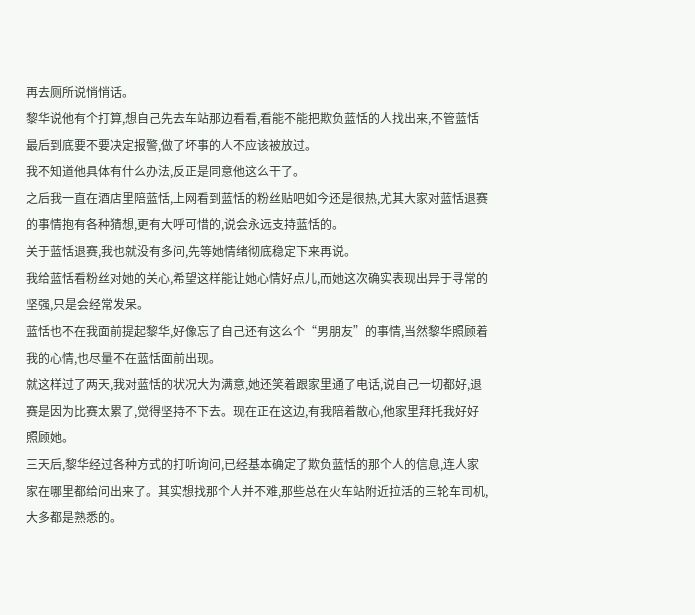再去厕所说悄悄话。
黎华说他有个打算,想自己先去车站那边看看,看能不能把欺负蓝恬的人找出来,不管蓝恬最后到底要不要决定报警,做了坏事的人不应该被放过。
我不知道他具体有什么办法,反正是同意他这么干了。
之后我一直在酒店里陪蓝恬,上网看到蓝恬的粉丝贴吧如今还是很热,尤其大家对蓝恬退赛的事情抱有各种猜想,更有大呼可惜的,说会永远支持蓝恬的。
关于蓝恬退赛,我也就没有多问,先等她情绪彻底稳定下来再说。
我给蓝恬看粉丝对她的关心,希望这样能让她心情好点儿,而她这次确实表现出异于寻常的坚强,只是会经常发呆。
蓝恬也不在我面前提起黎华,好像忘了自己还有这么个“男朋友”的事情,当然黎华照顾着我的心情,也尽量不在蓝恬面前出现。
就这样过了两天,我对蓝恬的状况大为满意,她还笑着跟家里通了电话,说自己一切都好,退赛是因为比赛太累了,觉得坚持不下去。现在正在这边,有我陪着散心,他家里拜托我好好照顾她。
三天后,黎华经过各种方式的打听询问,已经基本确定了欺负蓝恬的那个人的信息,连人家家在哪里都给问出来了。其实想找那个人并不难,那些总在火车站附近拉活的三轮车司机,大多都是熟悉的。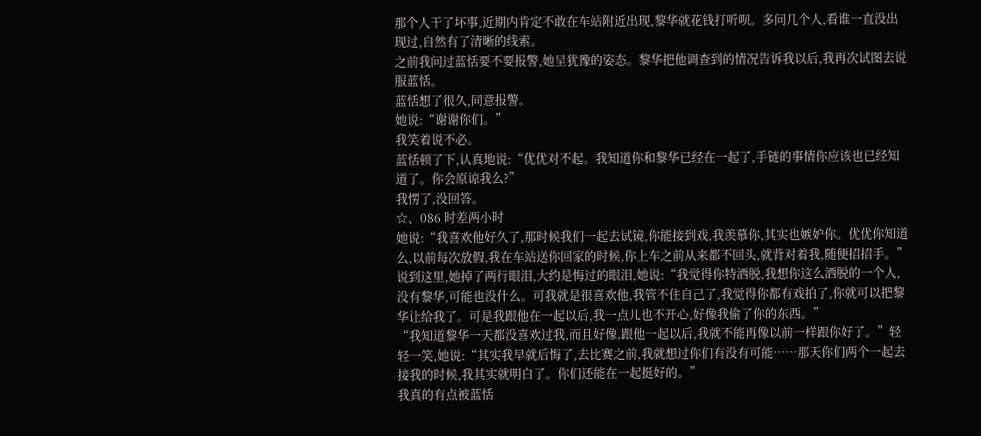那个人干了坏事,近期内肯定不敢在车站附近出现,黎华就花钱打听呗。多问几个人,看谁一直没出现过,自然有了清晰的线索。
之前我问过蓝恬要不要报警,她呈犹豫的姿态。黎华把他调查到的情况告诉我以后,我再次试图去说服蓝恬。
蓝恬想了很久,同意报警。
她说:“谢谢你们。”
我笑着说不必。
蓝恬顿了下,认真地说:“优优对不起。我知道你和黎华已经在一起了,手链的事情你应该也已经知道了。你会原谅我么?”
我愣了,没回答。
☆、086 时差两小时
她说:“我喜欢他好久了,那时候我们一起去试镜,你能接到戏,我羡慕你,其实也嫉妒你。优优你知道么,以前每次放假,我在车站送你回家的时候,你上车之前从来都不回头,就背对着我,随便招招手。”
说到这里,她掉了两行眼泪,大约是悔过的眼泪,她说:“我觉得你特洒脱,我想你这么洒脱的一个人,没有黎华,可能也没什么。可我就是很喜欢他,我管不住自己了,我觉得你都有戏拍了,你就可以把黎华让给我了。可是我跟他在一起以后,我一点儿也不开心,好像我偷了你的东西。”
“我知道黎华一天都没喜欢过我,而且好像,跟他一起以后,我就不能再像以前一样跟你好了。”轻轻一笑,她说:“其实我早就后悔了,去比赛之前,我就想过你们有没有可能……那天你们两个一起去接我的时候,我其实就明白了。你们还能在一起挺好的。”
我真的有点被蓝恬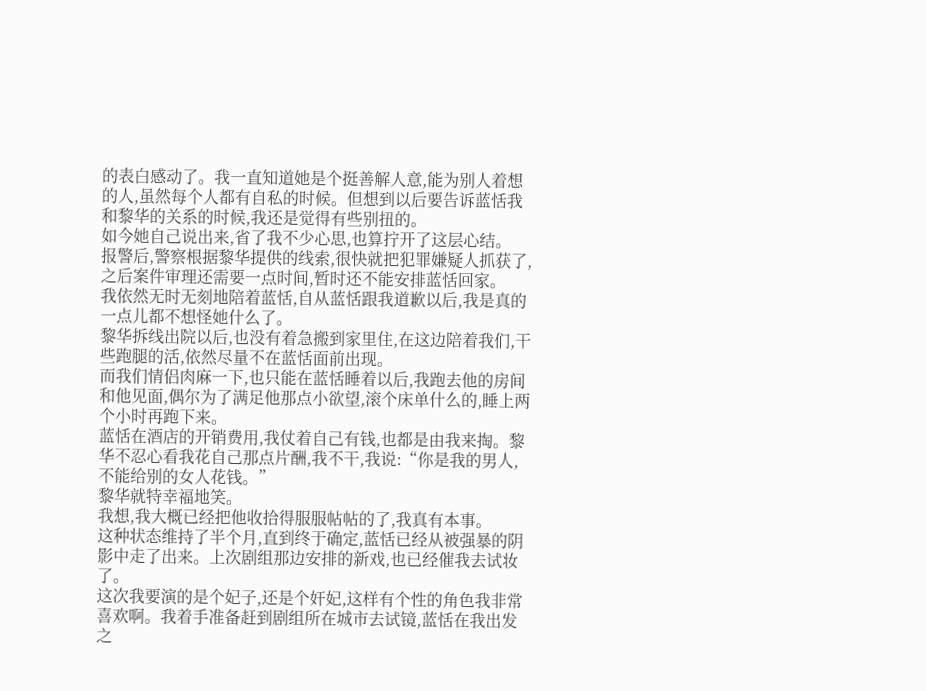的表白感动了。我一直知道她是个挺善解人意,能为别人着想的人,虽然每个人都有自私的时候。但想到以后要告诉蓝恬我和黎华的关系的时候,我还是觉得有些别扭的。
如今她自己说出来,省了我不少心思,也算拧开了这层心结。
报警后,警察根据黎华提供的线索,很快就把犯罪嫌疑人抓获了,之后案件审理还需要一点时间,暂时还不能安排蓝恬回家。
我依然无时无刻地陪着蓝恬,自从蓝恬跟我道歉以后,我是真的一点儿都不想怪她什么了。
黎华拆线出院以后,也没有着急搬到家里住,在这边陪着我们,干些跑腿的活,依然尽量不在蓝恬面前出现。
而我们情侣肉麻一下,也只能在蓝恬睡着以后,我跑去他的房间和他见面,偶尔为了满足他那点小欲望,滚个床单什么的,睡上两个小时再跑下来。
蓝恬在酒店的开销费用,我仗着自己有钱,也都是由我来掏。黎华不忍心看我花自己那点片酬,我不干,我说:“你是我的男人,不能给别的女人花钱。”
黎华就特幸福地笑。
我想,我大概已经把他收拾得服服帖帖的了,我真有本事。
这种状态维持了半个月,直到终于确定,蓝恬已经从被强暴的阴影中走了出来。上次剧组那边安排的新戏,也已经催我去试妆了。
这次我要演的是个妃子,还是个奸妃,这样有个性的角色我非常喜欢啊。我着手准备赶到剧组所在城市去试镜,蓝恬在我出发之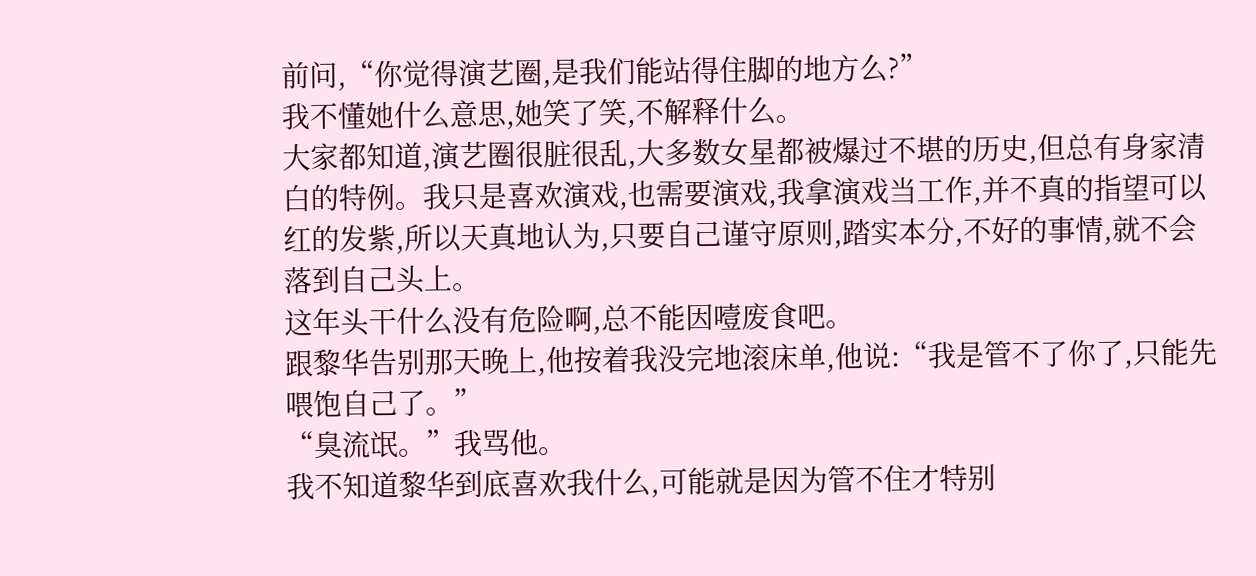前问,“你觉得演艺圈,是我们能站得住脚的地方么?”
我不懂她什么意思,她笑了笑,不解释什么。
大家都知道,演艺圈很脏很乱,大多数女星都被爆过不堪的历史,但总有身家清白的特例。我只是喜欢演戏,也需要演戏,我拿演戏当工作,并不真的指望可以红的发紫,所以天真地认为,只要自己谨守原则,踏实本分,不好的事情,就不会落到自己头上。
这年头干什么没有危险啊,总不能因噎废食吧。
跟黎华告别那天晚上,他按着我没完地滚床单,他说:“我是管不了你了,只能先喂饱自己了。”
“臭流氓。”我骂他。
我不知道黎华到底喜欢我什么,可能就是因为管不住才特别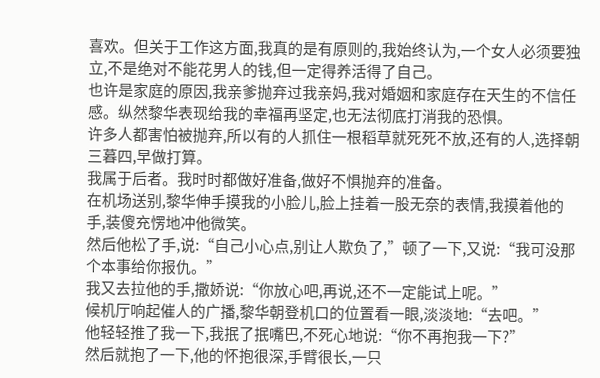喜欢。但关于工作这方面,我真的是有原则的,我始终认为,一个女人必须要独立,不是绝对不能花男人的钱,但一定得养活得了自己。
也许是家庭的原因,我亲爹抛弃过我亲妈,我对婚姻和家庭存在天生的不信任感。纵然黎华表现给我的幸福再坚定,也无法彻底打消我的恐惧。
许多人都害怕被抛弃,所以有的人抓住一根稻草就死死不放,还有的人,选择朝三暮四,早做打算。
我属于后者。我时时都做好准备,做好不惧抛弃的准备。
在机场送别,黎华伸手摸我的小脸儿,脸上挂着一股无奈的表情,我摸着他的手,装傻充愣地冲他微笑。
然后他松了手,说:“自己小心点,别让人欺负了,”顿了一下,又说:“我可没那个本事给你报仇。”
我又去拉他的手,撒娇说:“你放心吧,再说,还不一定能试上呢。”
候机厅响起催人的广播,黎华朝登机口的位置看一眼,淡淡地:“去吧。”
他轻轻推了我一下,我抿了抿嘴巴,不死心地说:“你不再抱我一下?”
然后就抱了一下,他的怀抱很深,手臂很长,一只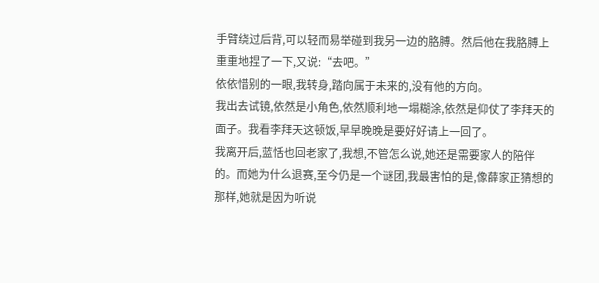手臂绕过后背,可以轻而易举碰到我另一边的胳膊。然后他在我胳膊上重重地捏了一下,又说:“去吧。”
依依惜别的一眼,我转身,踏向属于未来的,没有他的方向。
我出去试镜,依然是小角色,依然顺利地一塌糊涂,依然是仰仗了李拜天的面子。我看李拜天这顿饭,早早晚晚是要好好请上一回了。
我离开后,蓝恬也回老家了,我想,不管怎么说,她还是需要家人的陪伴的。而她为什么退赛,至今仍是一个谜团,我最害怕的是,像薛家正猜想的那样,她就是因为听说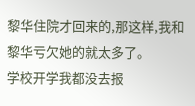黎华住院才回来的,那这样,我和黎华亏欠她的就太多了。
学校开学我都没去报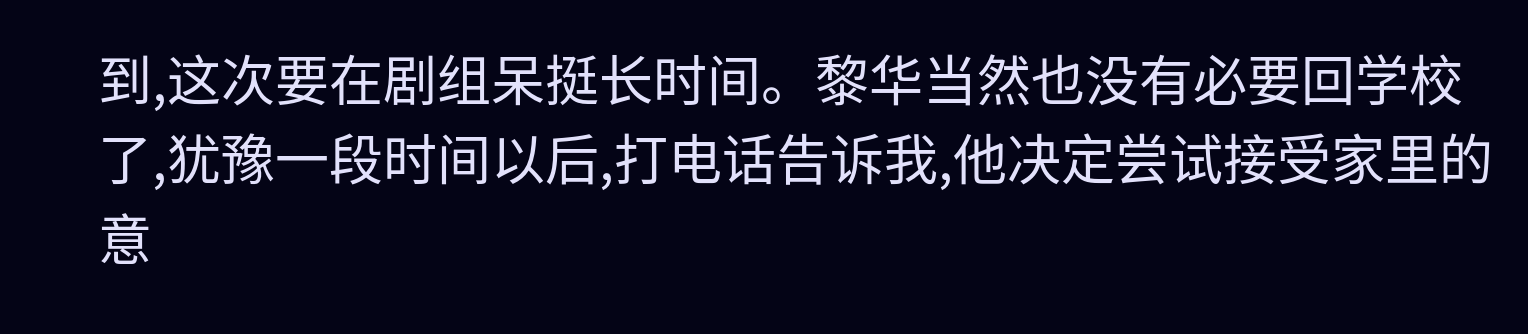到,这次要在剧组呆挺长时间。黎华当然也没有必要回学校了,犹豫一段时间以后,打电话告诉我,他决定尝试接受家里的意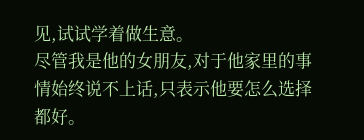见,试试学着做生意。
尽管我是他的女朋友,对于他家里的事情始终说不上话,只表示他要怎么选择都好。